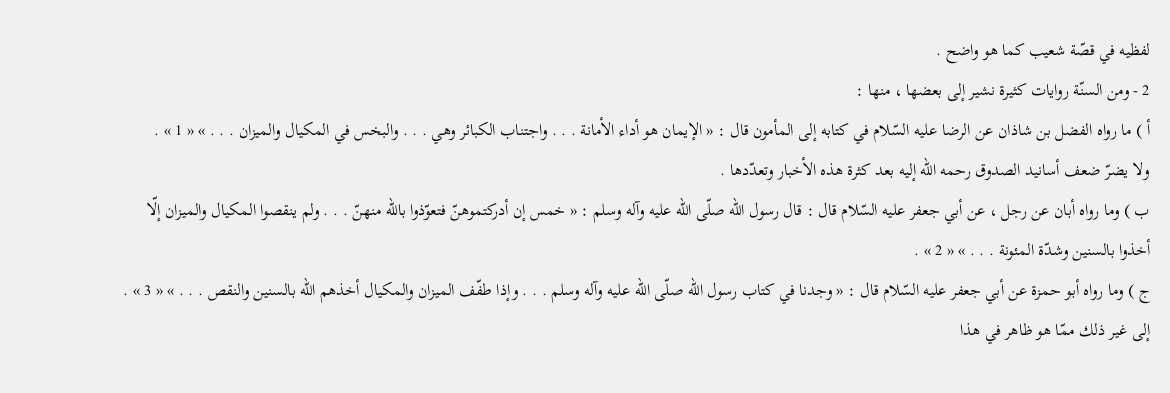لفظيه في قصّة شعيب كما هو واضح .
2 - ومن السنّة روايات كثيرة نشير إلى بعضها ، منها :
أ ) ما رواه الفضل بن شاذان عن الرضا عليه السّلام في كتابه إلى المأمون قال : « الإيمان هو أداء الأمانة . . . واجتناب الكبائر وهي . . . والبخس في المكيال والميزان . . . » « 1 » .
ولا يضرّ ضعف أسانيد الصدوق رحمه اللّه إليه بعد كثرة هذه الأخبار وتعدّدها .
ب ) وما رواه أبان عن رجل ، عن أبي جعفر عليه السّلام قال : قال رسول اللّه صلّى اللّه عليه وآله وسلم : « خمس إن أدركتموهنّ فتعوّذوا باللّه منهنّ . . . ولم ينقصوا المكيال والميزان إلّا أخذوا بالسنين وشدّة المئونة . . . » « 2 » .
ج ) وما رواه أبو حمزة عن أبي جعفر عليه السّلام قال : « وجدنا في كتاب رسول اللّه صلّى اللّه عليه وآله وسلم . . . وإذا طفّف الميزان والمكيال أخذهم اللّه بالسنين والنقص . . . » « 3 » .
إلى غير ذلك ممّا هو ظاهر في هذا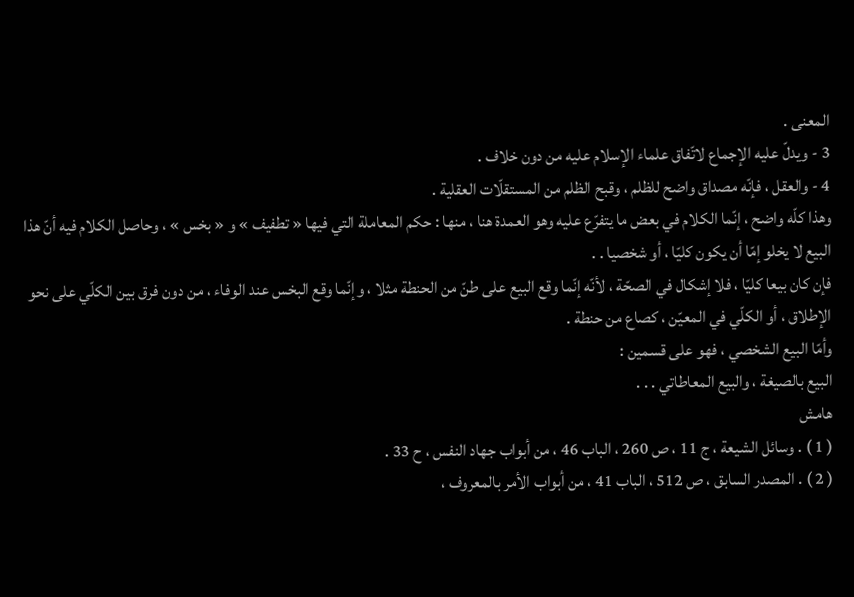المعنى .
3 - ويدلّ عليه الإجماع لاتّفاق علماء الإسلام عليه من دون خلاف .
4 - والعقل ، فإنّه مصداق واضح للظلم ، وقبح الظلم من المستقلّات العقلية .
وهذا كلّه واضح ، إنّما الكلام في بعض ما يتفرّع عليه وهو العمدة هنا ، منها : حكم المعاملة التي فيها « تطفيف » و « بخس » ، وحاصل الكلام فيه أنّ هذا البيع لا يخلو إمّا أن يكون كليّا ، أو شخصيا . .
فإن كان بيعا كليّا ، فلا إشكال في الصحّة ، لأنّه إنّما وقع البيع على طنّ من الحنطة مثلا ، وإنّما وقع البخس عند الوفاء ، من دون فرق بين الكلّي على نحو الإطلاق ، أو الكلّي في المعيّن ، كصاع من حنطة .
وأمّا البيع الشخصي ، فهو على قسمين :
البيع بالصيغة ، والبيع المعاطاتي . . .
هامش
( 1 ) . وسائل الشيعة ، ج 11 ، ص 260 ، الباب 46 ، من أبواب جهاد النفس ، ح 33 .
( 2 ) . المصدر السابق ، ص 512 ، الباب 41 ، من أبواب الأمر بالمعروف ،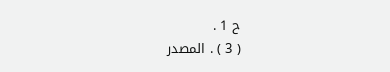ح 1 .
( 3 ) . المصدر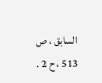السابق ، ص 513 ، ح 2 .